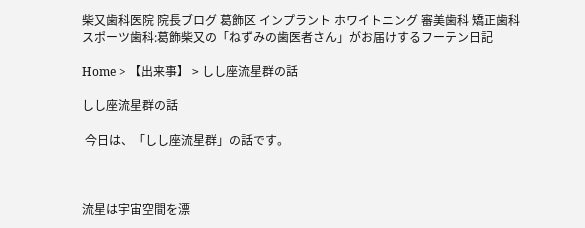柴又歯科医院 院長ブログ 葛飾区 インプラント ホワイトニング 審美歯科 矯正歯科 スポーツ歯科:葛飾柴又の「ねずみの歯医者さん」がお届けするフーテン日記

Home > 【出来事】 > しし座流星群の話

しし座流星群の話

 今日は、「しし座流星群」の話です。



流星は宇宙空間を漂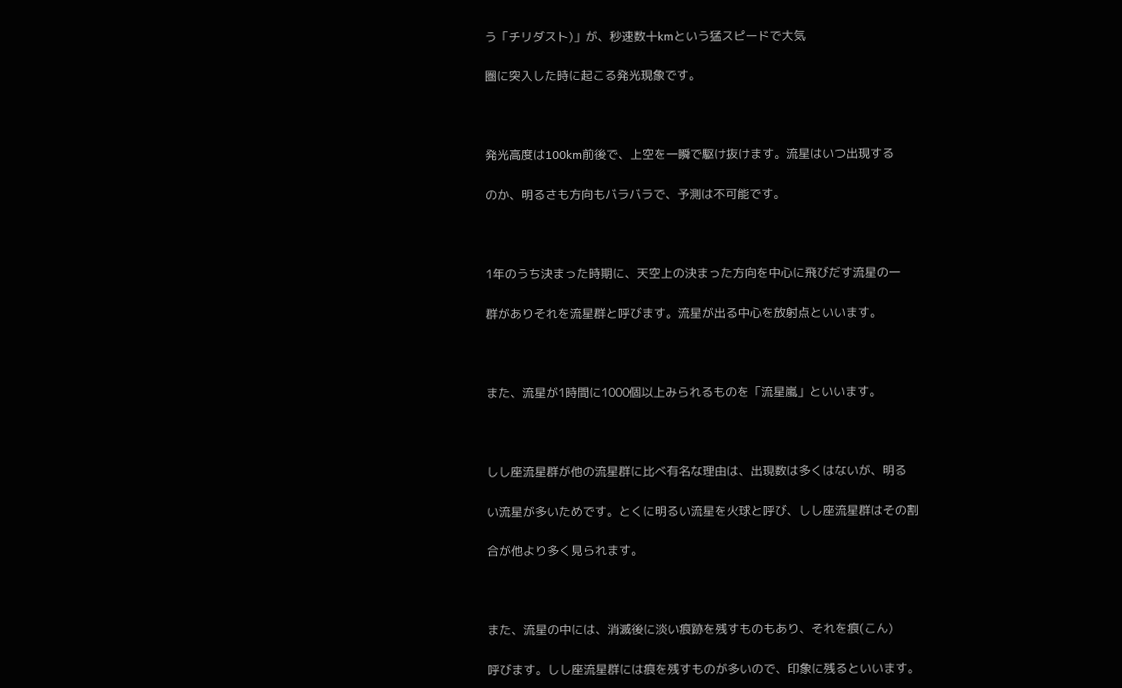う「チリダスト)」が、秒速数十kmという猛スピードで大気

圏に突入した時に起こる発光現象です。



発光高度は100km前後で、上空を一瞬で駆け抜けます。流星はいつ出現する

のか、明るさも方向もバラバラで、予測は不可能です。



1年のうち決まった時期に、天空上の決まった方向を中心に飛びだす流星の一

群がありそれを流星群と呼びます。流星が出る中心を放射点といいます。



また、流星が1時間に1000個以上みられるものを「流星嵐」といいます。



しし座流星群が他の流星群に比べ有名な理由は、出現数は多くはないが、明る

い流星が多いためです。とくに明るい流星を火球と呼び、しし座流星群はその割

合が他より多く見られます。



また、流星の中には、消滅後に淡い痕跡を残すものもあり、それを痕(こん)

呼びます。しし座流星群には痕を残すものが多いので、印象に残るといいます。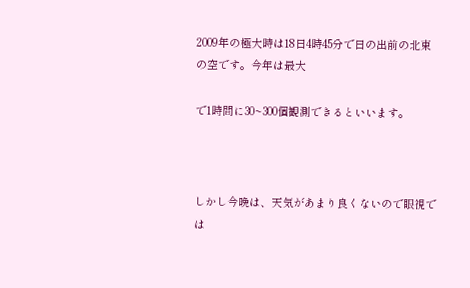2009年の極大時は18日4時45分で日の出前の北東の空です。今年は最大

で1時間に30~300個観測できるといいます。



しかし今晩は、天気があまり良くないので眼視では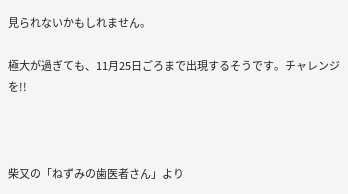見られないかもしれません。

極大が過ぎても、11月25日ごろまで出現するそうです。チャレンジを!!



柴又の「ねずみの歯医者さん」より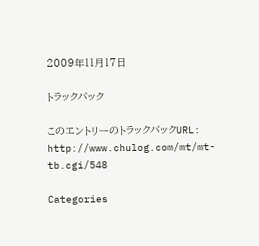2009年11月17日

トラックバック

このエントリーのトラックバックURL:
http://www.chulog.com/mt/mt-tb.cgi/548

Categories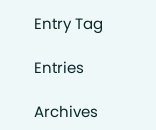Entry Tag

Entries

Archives